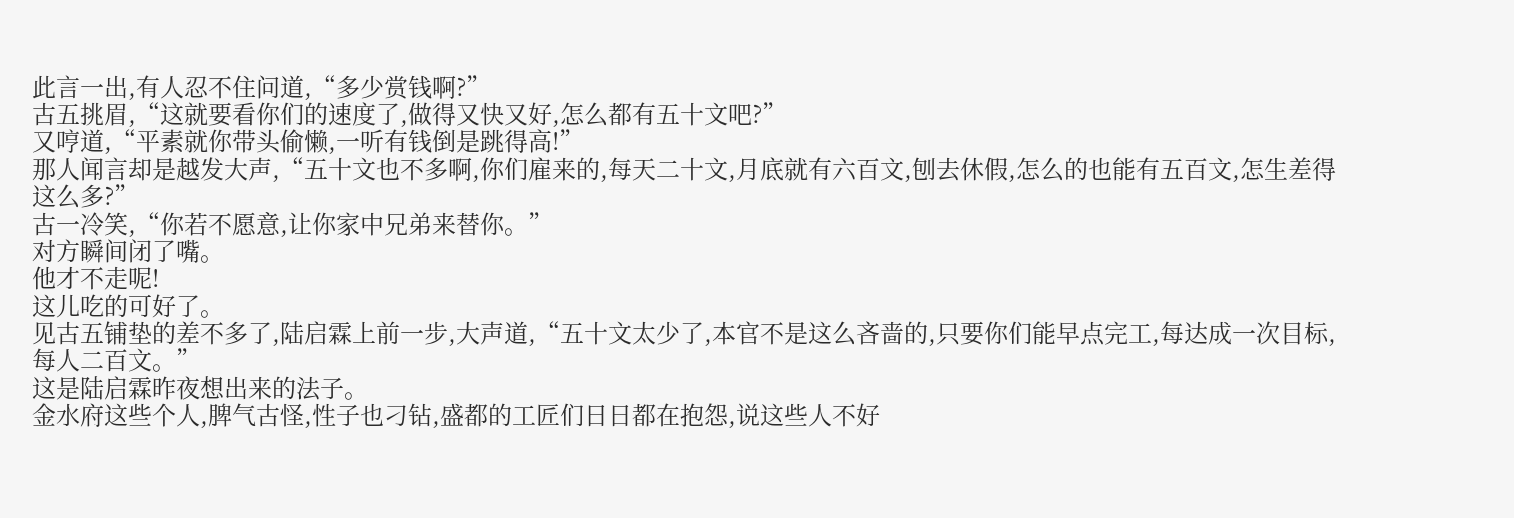此言一出,有人忍不住问道,“多少赏钱啊?”
古五挑眉,“这就要看你们的速度了,做得又快又好,怎么都有五十文吧?”
又哼道,“平素就你带头偷懒,一听有钱倒是跳得高!”
那人闻言却是越发大声,“五十文也不多啊,你们雇来的,每天二十文,月底就有六百文,刨去休假,怎么的也能有五百文,怎生差得这么多?”
古一冷笑,“你若不愿意,让你家中兄弟来替你。”
对方瞬间闭了嘴。
他才不走呢!
这儿吃的可好了。
见古五铺垫的差不多了,陆启霖上前一步,大声道,“五十文太少了,本官不是这么吝啬的,只要你们能早点完工,每达成一次目标,每人二百文。”
这是陆启霖昨夜想出来的法子。
金水府这些个人,脾气古怪,性子也刁钻,盛都的工匠们日日都在抱怨,说这些人不好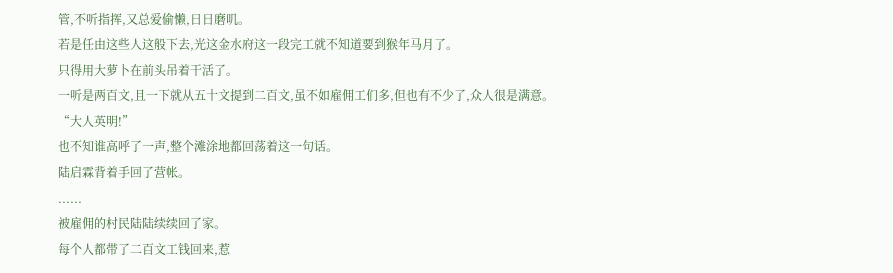管,不听指挥,又总爱偷懒,日日磨叽。
若是任由这些人这般下去,光这金水府这一段完工就不知道要到猴年马月了。
只得用大萝卜在前头吊着干活了。
一听是两百文,且一下就从五十文提到二百文,虽不如雇佣工们多,但也有不少了,众人很是满意。
“大人英明!”
也不知谁高呼了一声,整个滩涂地都回荡着这一句话。
陆启霖背着手回了营帐。
......
被雇佣的村民陆陆续续回了家。
每个人都带了二百文工钱回来,惹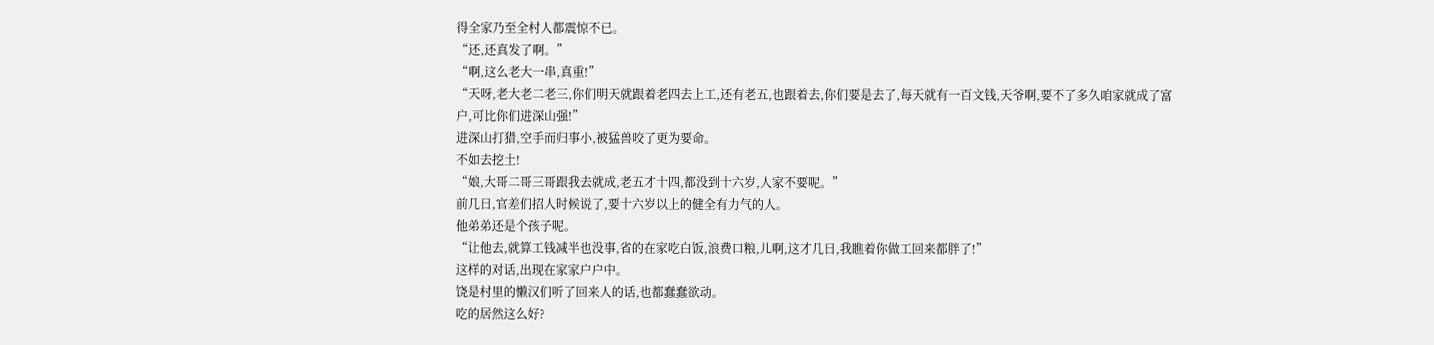得全家乃至全村人都震惊不已。
“还,还真发了啊。”
“啊,这么老大一串,真重!”
“天呀,老大老二老三,你们明天就跟着老四去上工,还有老五,也跟着去,你们要是去了,每天就有一百文钱,天爷啊,要不了多久咱家就成了富户,可比你们进深山强!”
进深山打猎,空手而归事小,被猛兽咬了更为要命。
不如去挖土!
“娘,大哥二哥三哥跟我去就成,老五才十四,都没到十六岁,人家不要呢。”
前几日,官差们招人时候说了,要十六岁以上的健全有力气的人。
他弟弟还是个孩子呢。
“让他去,就算工钱减半也没事,省的在家吃白饭,浪费口粮,儿啊,这才几日,我瞧着你做工回来都胖了!”
这样的对话,出现在家家户户中。
饶是村里的懒汉们听了回来人的话,也都蠢蠢欲动。
吃的居然这么好?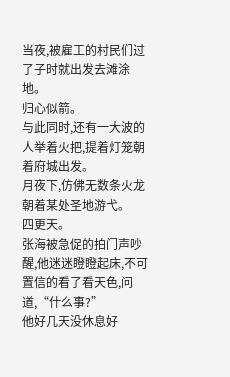当夜,被雇工的村民们过了子时就出发去滩涂地。
归心似箭。
与此同时,还有一大波的人举着火把,提着灯笼朝着府城出发。
月夜下,仿佛无数条火龙朝着某处圣地游弋。
四更天。
张海被急促的拍门声吵醒,他迷迷瞪瞪起床,不可置信的看了看天色,问道,“什么事?”
他好几天没休息好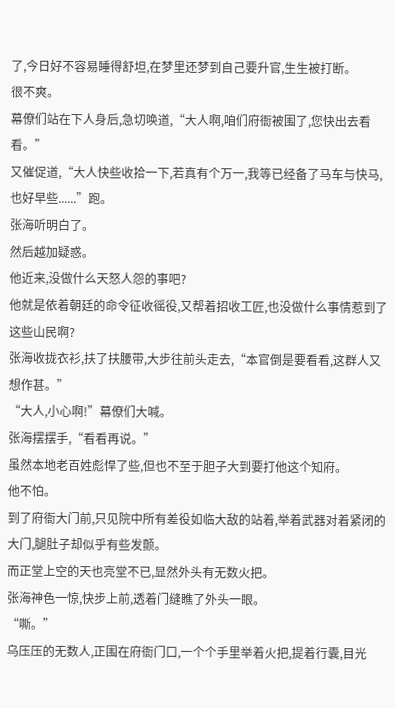了,今日好不容易睡得舒坦,在梦里还梦到自己要升官,生生被打断。
很不爽。
幕僚们站在下人身后,急切唤道,“大人啊,咱们府衙被围了,您快出去看看。”
又催促道,“大人快些收拾一下,若真有个万一,我等已经备了马车与快马,也好早些......”跑。
张海听明白了。
然后越加疑惑。
他近来,没做什么天怒人怨的事吧?
他就是依着朝廷的命令征收徭役,又帮着招收工匠,也没做什么事情惹到了这些山民啊?
张海收拢衣衫,扶了扶腰带,大步往前头走去,“本官倒是要看看,这群人又想作甚。”
“大人,小心啊!”幕僚们大喊。
张海摆摆手,“看看再说。”
虽然本地老百姓彪悍了些,但也不至于胆子大到要打他这个知府。
他不怕。
到了府衙大门前,只见院中所有差役如临大敌的站着,举着武器对着紧闭的大门,腿肚子却似乎有些发颤。
而正堂上空的天也亮堂不已,显然外头有无数火把。
张海神色一惊,快步上前,透着门缝瞧了外头一眼。
“嘶。”
乌压压的无数人,正围在府衙门口,一个个手里举着火把,提着行囊,目光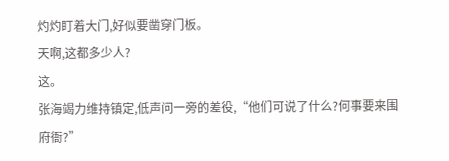灼灼盯着大门,好似要凿穿门板。
天啊,这都多少人?
这。
张海竭力维持镇定,低声问一旁的差役,“他们可说了什么?何事要来围府衙?”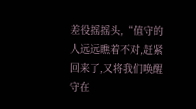差役摇摇头,“值守的人远远瞧着不对,赶紧回来了,又将我们唤醒守在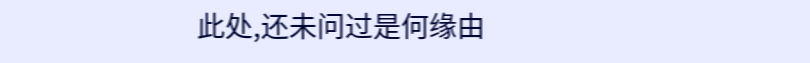此处,还未问过是何缘由